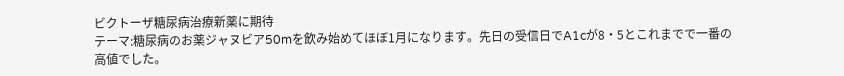ビクトーザ糖尿病治療新薬に期待
テーマ:糖尿病のお薬ジャヌビア50mを飲み始めてほぼ1月になります。先日の受信日でA1cが8・5とこれまでで一番の高値でした。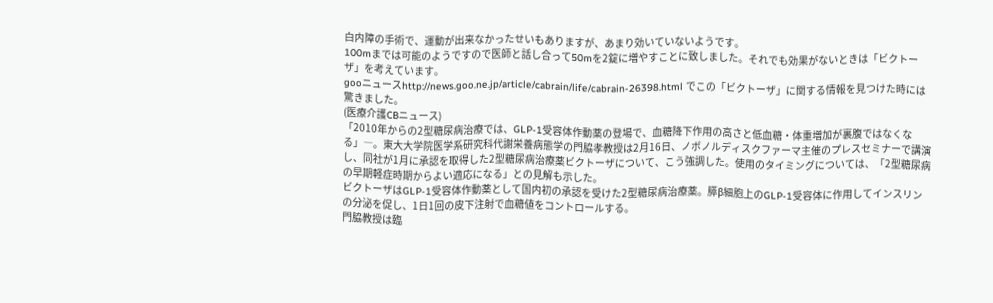白内障の手術で、運動が出来なかったせいもありますが、あまり効いていないようです。
100mまでは可能のようですので医師と話し合って50mを2錠に増やすことに致しました。それでも効果がないときは「ビクトーザ」を考えています。
gooニュースhttp://news.goo.ne.jp/article/cabrain/life/cabrain-26398.html でこの「ビクトーザ」に関する情報を見つけた時には驚きました。
(医療介護CBニュース)
「2010年からの2型糖尿病治療では、GLP-1受容体作動薬の登場で、血糖降下作用の高さと低血糖・体重増加が裏腹ではなくなる」―。東大大学院医学系研究科代謝栄養病態学の門脇孝教授は2月16日、ノボノルディスクファーマ主催のプレスセミナーで講演し、同社が1月に承認を取得した2型糖尿病治療薬ビクトーザについて、こう強調した。使用のタイミングについては、「2型糖尿病の早期軽症時期からよい適応になる」との見解も示した。
ビクトーザはGLP-1受容体作動薬として国内初の承認を受けた2型糖尿病治療薬。膵β細胞上のGLP-1受容体に作用してインスリンの分泌を促し、1日1回の皮下注射で血糖値をコントロールする。
門脇教授は臨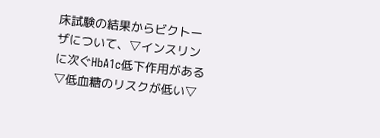床試験の結果からビクトーザについて、▽インスリンに次ぐHbA1c低下作用がある▽低血糖のリスクが低い▽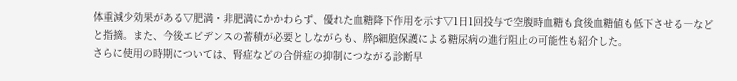体重減少効果がある▽肥満・非肥満にかかわらず、優れた血糖降下作用を示す▽1日1回投与で空腹時血糖も食後血糖値も低下させる―などと指摘。また、今後エビデンスの蓄積が必要としながらも、膵β細胞保護による糖尿病の進行阻止の可能性も紹介した。
さらに使用の時期については、腎症などの合併症の抑制につながる診断早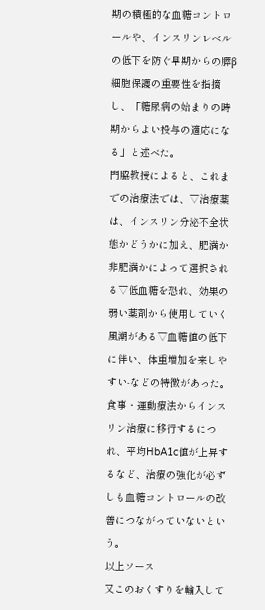期の積極的な血糖コントロールや、インスリンレベルの低下を防ぐ早期からの膵β細胞保護の重要性を指摘し、「糖尿病の始まりの時期からよい投与の適応になる」と述べた。
門脇教授によると、これまでの治療法では、▽治療薬は、インスリン分泌不全状態かどうかに加え、肥満か非肥満かによって選択される▽低血糖を恐れ、効果の弱い薬剤から使用していく風潮がある▽血糖値の低下に伴い、体重増加を来しやすい-などの特徴があった。食事・運動療法からインスリン治療に移行するにつれ、平均HbA1c値が上昇するなど、治療の強化が必ずしも血糖コントロールの改善につながっていないという。
以上ソース
又このおくすりを輸入して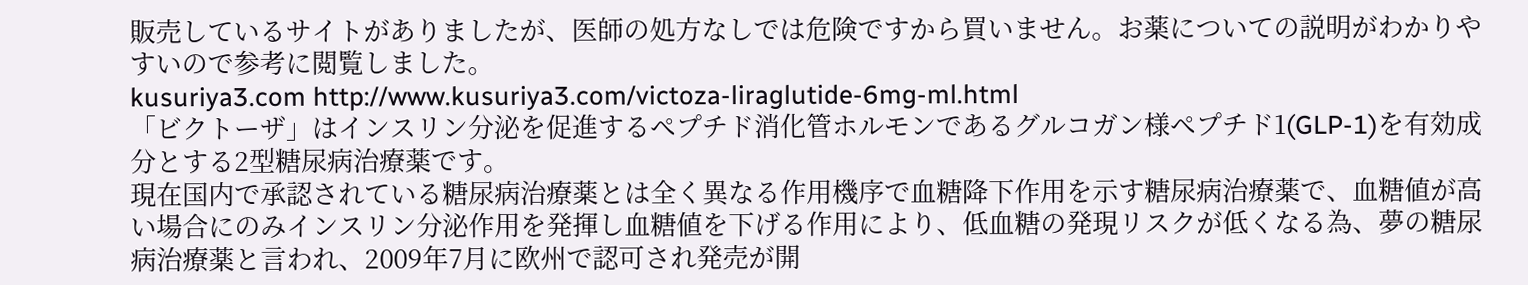販売しているサイトがありましたが、医師の処方なしでは危険ですから買いません。お薬についての説明がわかりやすいので参考に閲覧しました。
kusuriya3.com http://www.kusuriya3.com/victoza-liraglutide-6mg-ml.html
「ビクトーザ」はインスリン分泌を促進するペプチド消化管ホルモンであるグルコガン様ペプチド1(GLP-1)を有効成分とする2型糖尿病治療薬です。
現在国内で承認されている糖尿病治療薬とは全く異なる作用機序で血糖降下作用を示す糖尿病治療薬で、血糖値が高い場合にのみインスリン分泌作用を発揮し血糖値を下げる作用により、低血糖の発現リスクが低くなる為、夢の糖尿病治療薬と言われ、2009年7月に欧州で認可され発売が開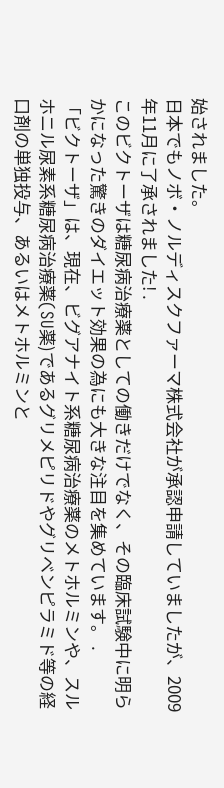始されました。
日本でもノボ・ノルディスクファーマ株式会社が承認申請していましたが、2009年11月に了承されました! .
このビクトーザは糖尿病治療薬としての働きだけでなく、その臨床試験中に明らかになった驚きのダイエット効果の為にも大きな注目を集めています。 .
「ビクトーザ」は、現在、ビグアナイト系糖尿病治療薬のメトホルミンや、スルホニル尿素系糖尿病治療薬(SU薬)であるグリメピリドやグリベンピラミド等の経口剤の単独投与、あるいはメトホルミンと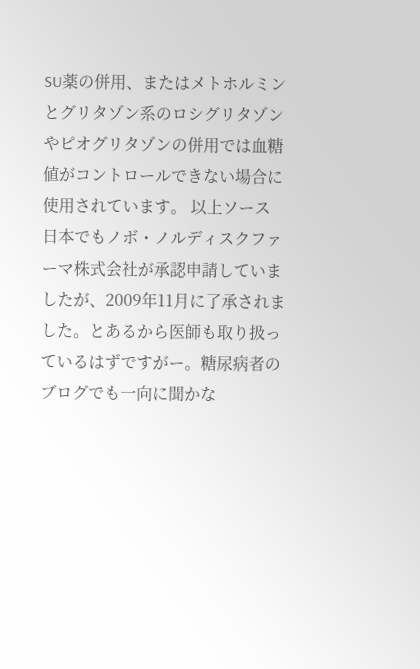SU薬の併用、またはメトホルミンとグリタゾン系のロシグリタゾンやピオグリタゾンの併用では血糖値がコントロールできない場合に使用されています。 以上ソース
日本でもノボ・ノルディスクファーマ株式会社が承認申請していましたが、2009年11月に了承されました。とあるから医師も取り扱っているはずですがー。糖尿病者のブログでも一向に聞かな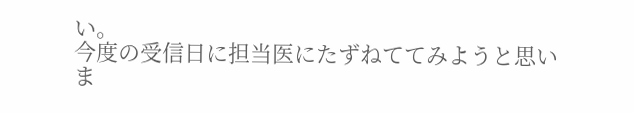い。
今度の受信日に担当医にたずねててみようと思いま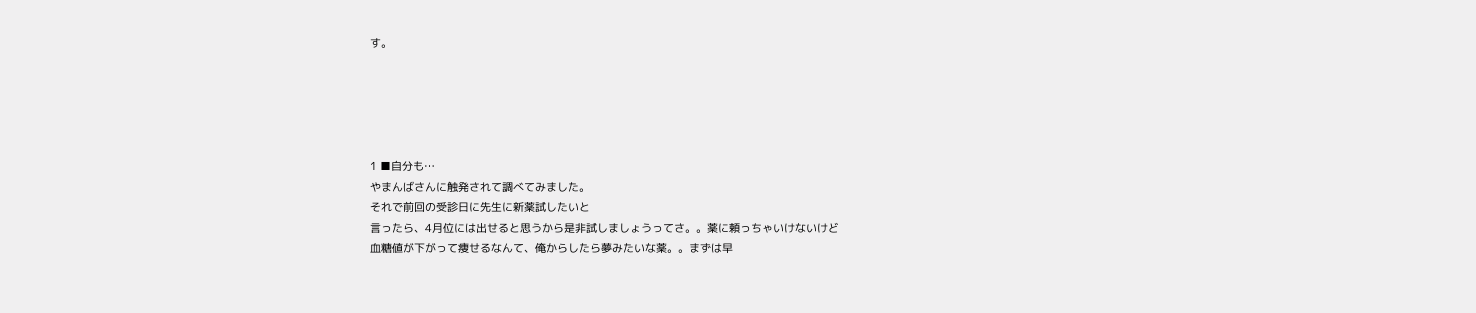す。





1 ■自分も…
やまんばさんに触発されて調べてみました。
それで前回の受診日に先生に新薬試したいと
言ったら、4月位には出せると思うから是非試しましょうってさ。。薬に頼っちゃいけないけど
血糖値が下がって痩せるなんて、俺からしたら夢みたいな薬。。まずは早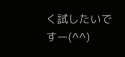く試したいですー(^^)